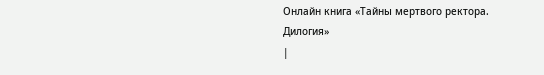Онлайн книга «Тайны мертвого ректора. Дилогия»
|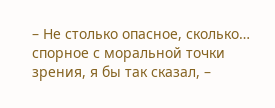– Не столько опасное, сколько… спорное с моральной точки зрения, я бы так сказал, –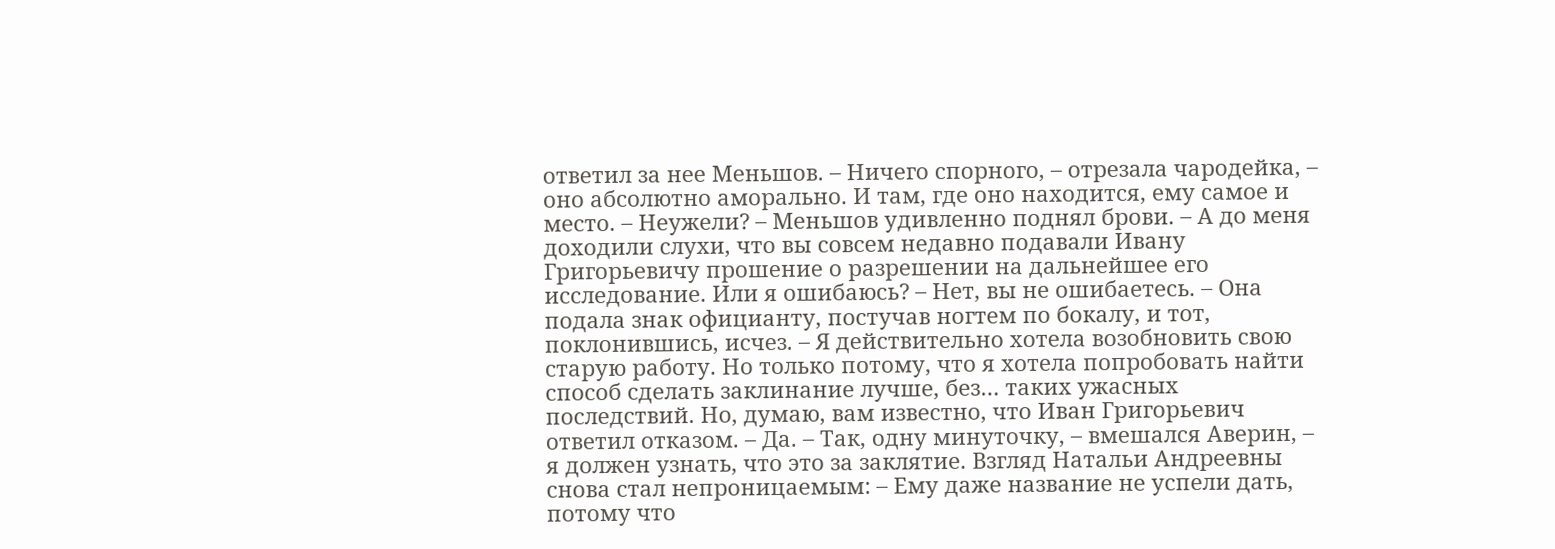ответил за нее Меньшов. – Ничего спорного, – отрезала чародейка, – оно абсолютно аморально. И там, где оно находится, ему самое и место. – Неужели? – Меньшов удивленно поднял брови. – А до меня доходили слухи, что вы совсем недавно подавали Ивану Григорьевичу прошение о разрешении на дальнейшее его исследование. Или я ошибаюсь? – Нет, вы не ошибаетесь. – Она подала знак официанту, постучав ногтем по бокалу, и тот, поклонившись, исчез. – Я действительно хотела возобновить свою старую работу. Но только потому, что я хотела попробовать найти способ сделать заклинание лучше, без… таких ужасных последствий. Но, думаю, вам известно, что Иван Григорьевич ответил отказом. – Да. – Так, одну минуточку, – вмешался Аверин, – я должен узнать, что это за заклятие. Взгляд Натальи Андреевны снова стал непроницаемым: – Ему даже название не успели дать, потому что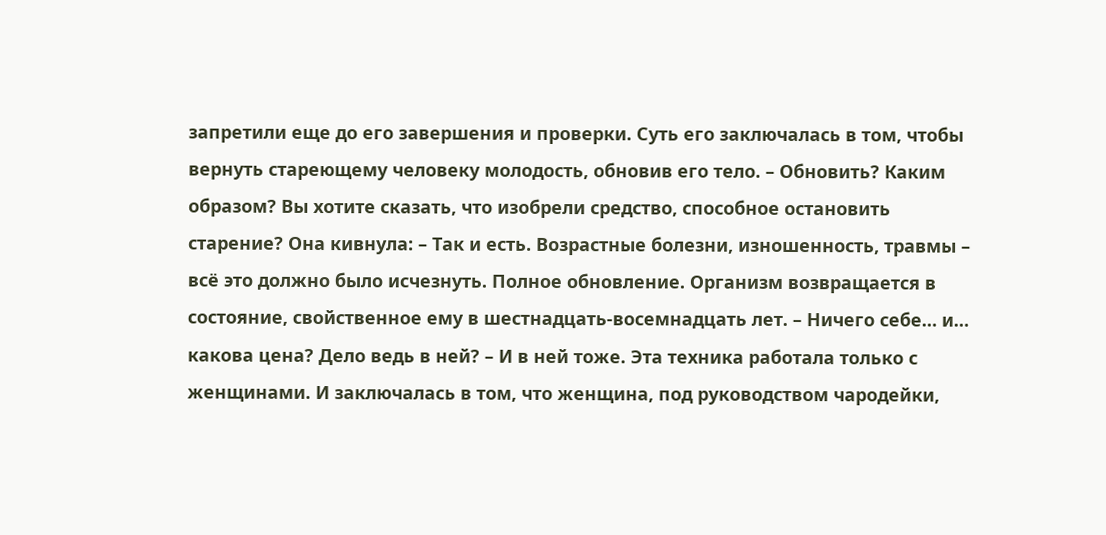запретили еще до его завершения и проверки. Суть его заключалась в том, чтобы вернуть стареющему человеку молодость, обновив его тело. – Обновить? Каким образом? Вы хотите сказать, что изобрели средство, способное остановить старение? Она кивнула: – Так и есть. Возрастные болезни, изношенность, травмы – всё это должно было исчезнуть. Полное обновление. Организм возвращается в состояние, свойственное ему в шестнадцать-восемнадцать лет. – Ничего себе… и… какова цена? Дело ведь в ней? – И в ней тоже. Эта техника работала только с женщинами. И заключалась в том, что женщина, под руководством чародейки,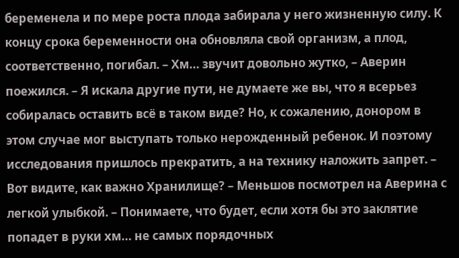беременела и по мере роста плода забирала у него жизненную силу. К концу срока беременности она обновляла свой организм, а плод, соответственно, погибал. – Хм… звучит довольно жутко, – Аверин поежился. – Я искала другие пути, не думаете же вы, что я всерьез собиралась оставить всё в таком виде? Но, к сожалению, донором в этом случае мог выступать только нерожденный ребенок. И поэтому исследования пришлось прекратить, а на технику наложить запрет. – Вот видите, как важно Хранилище? – Меньшов посмотрел на Аверина с легкой улыбкой. – Понимаете, что будет, если хотя бы это заклятие попадет в руки хм… не самых порядочных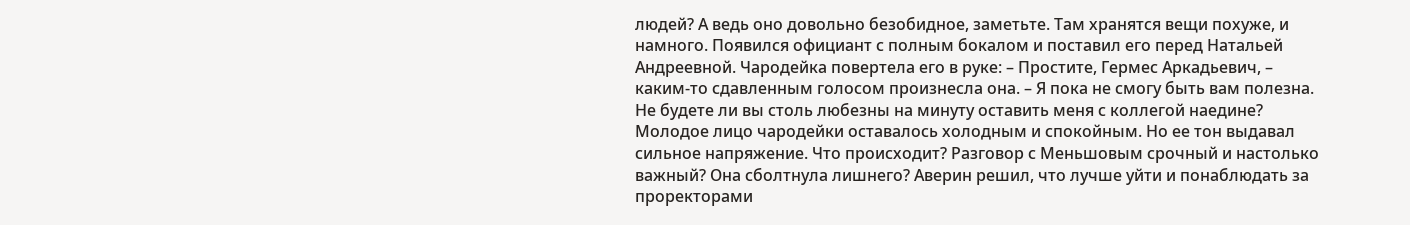людей? А ведь оно довольно безобидное, заметьте. Там хранятся вещи похуже, и намного. Появился официант с полным бокалом и поставил его перед Натальей Андреевной. Чародейка повертела его в руке: – Простите, Гермес Аркадьевич, – каким-то сдавленным голосом произнесла она. – Я пока не смогу быть вам полезна. Не будете ли вы столь любезны на минуту оставить меня с коллегой наедине? Молодое лицо чародейки оставалось холодным и спокойным. Но ее тон выдавал сильное напряжение. Что происходит? Разговор с Меньшовым срочный и настолько важный? Она сболтнула лишнего? Аверин решил, что лучше уйти и понаблюдать за проректорами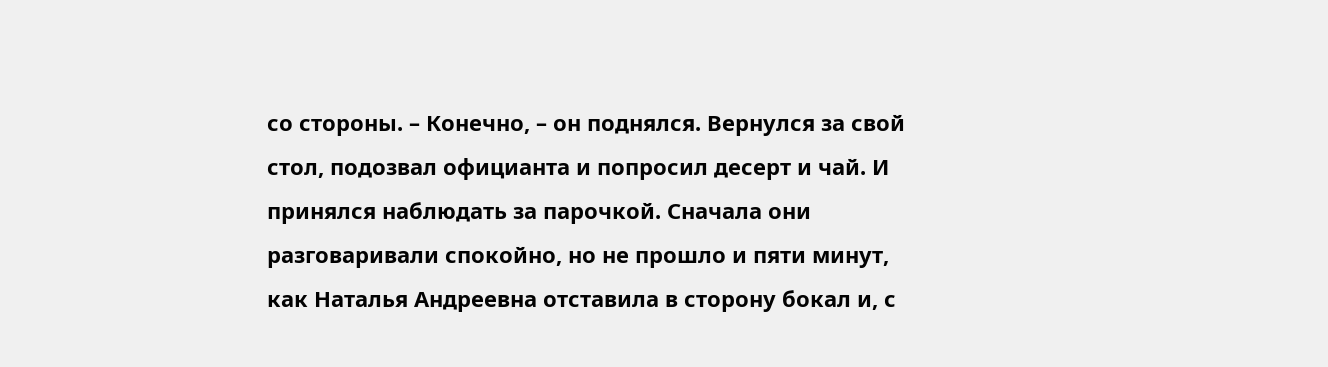со стороны. – Конечно, – он поднялся. Вернулся за свой стол, подозвал официанта и попросил десерт и чай. И принялся наблюдать за парочкой. Сначала они разговаривали спокойно, но не прошло и пяти минут, как Наталья Андреевна отставила в сторону бокал и, с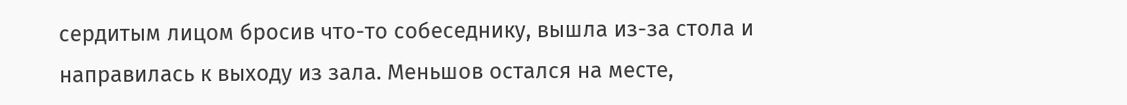сердитым лицом бросив что-то собеседнику, вышла из-за стола и направилась к выходу из зала. Меньшов остался на месте,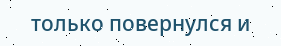только повернулся и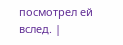посмотрел ей вслед. |